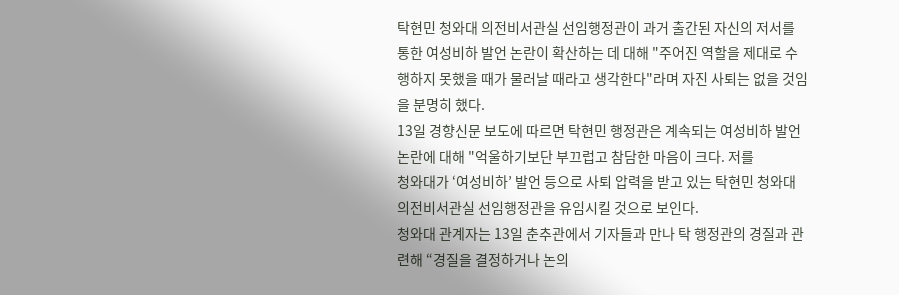탁현민 청와대 의전비서관실 선임행정관이 과거 출간된 자신의 저서를 통한 여성비하 발언 논란이 확산하는 데 대해 "주어진 역할을 제대로 수행하지 못했을 때가 물러날 때라고 생각한다"라며 자진 사퇴는 없을 것임을 분명히 했다.
13일 경향신문 보도에 따르면 탁현민 행정관은 계속되는 여성비하 발언 논란에 대해 "억울하기보단 부끄럽고 참담한 마음이 크다. 저를
청와대가 ‘여성비하’ 발언 등으로 사퇴 압력을 받고 있는 탁현민 청와대 의전비서관실 선임행정관을 유임시킬 것으로 보인다.
청와대 관계자는 13일 춘추관에서 기자들과 만나 탁 행정관의 경질과 관련해 “경질을 결정하거나 논의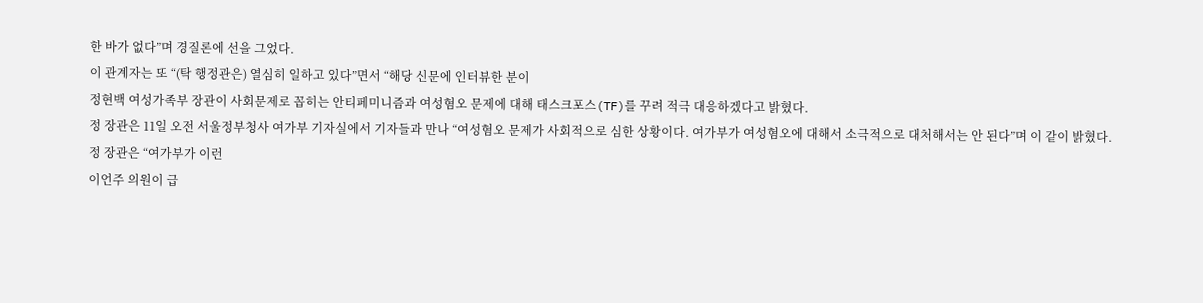한 바가 없다”며 경질론에 선을 그었다.
이 관계자는 또 “(탁 행정관은) 열심히 일하고 있다”면서 “해당 신문에 인터뷰한 분이
정현백 여성가족부 장관이 사회문제로 꼽히는 안티페미니즘과 여성혐오 문제에 대해 태스크포스(TF)를 꾸려 적극 대응하겠다고 밝혔다.
정 장관은 11일 오전 서울정부청사 여가부 기자실에서 기자들과 만나 “여성혐오 문제가 사회적으로 심한 상황이다. 여가부가 여성혐오에 대해서 소극적으로 대처해서는 안 된다”며 이 같이 밝혔다.
정 장관은 “여가부가 이런
이언주 의원이 급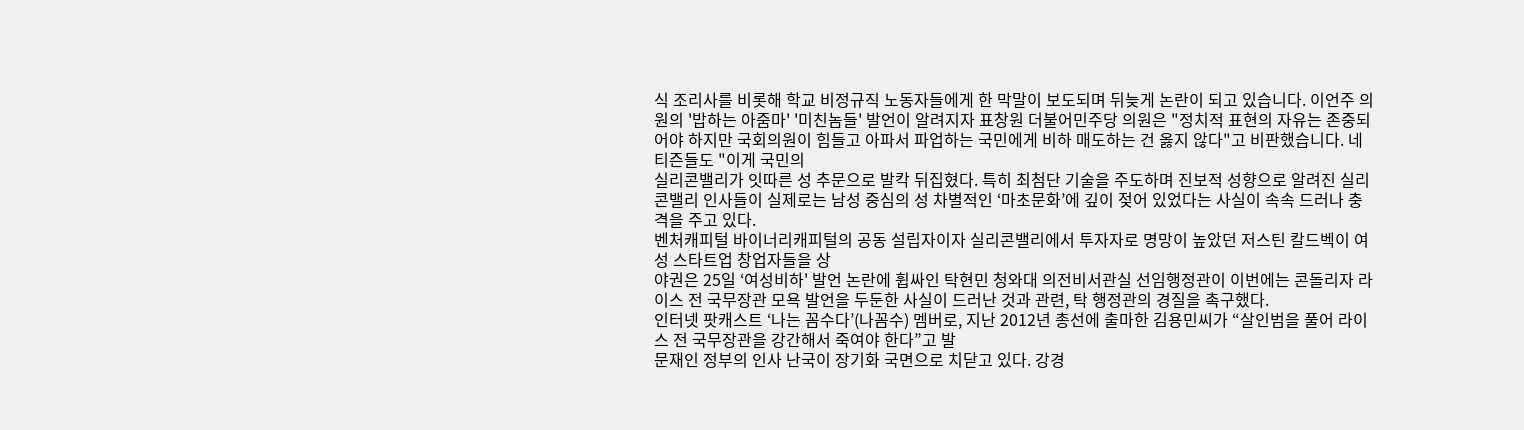식 조리사를 비롯해 학교 비정규직 노동자들에게 한 막말이 보도되며 뒤늦게 논란이 되고 있습니다. 이언주 의원의 '밥하는 아줌마' '미친놈들' 발언이 알려지자 표창원 더불어민주당 의원은 "정치적 표현의 자유는 존중되어야 하지만 국회의원이 힘들고 아파서 파업하는 국민에게 비하 매도하는 건 옳지 않다"고 비판했습니다. 네티즌들도 "이게 국민의
실리콘밸리가 잇따른 성 추문으로 발칵 뒤집혔다. 특히 최첨단 기술을 주도하며 진보적 성향으로 알려진 실리콘밸리 인사들이 실제로는 남성 중심의 성 차별적인 ‘마초문화’에 깊이 젖어 있었다는 사실이 속속 드러나 충격을 주고 있다.
벤처캐피털 바이너리캐피털의 공동 설립자이자 실리콘밸리에서 투자자로 명망이 높았던 저스틴 칼드벡이 여성 스타트업 창업자들을 상
야권은 25일 ‘여성비하' 발언 논란에 휩싸인 탁현민 청와대 의전비서관실 선임행정관이 이번에는 콘돌리자 라이스 전 국무장관 모욕 발언을 두둔한 사실이 드러난 것과 관련, 탁 행정관의 경질을 촉구했다.
인터넷 팟캐스트 ‘나는 꼼수다’(나꼼수) 멤버로, 지난 2012년 총선에 출마한 김용민씨가 “살인범을 풀어 라이스 전 국무장관을 강간해서 죽여야 한다”고 발
문재인 정부의 인사 난국이 장기화 국면으로 치닫고 있다. 강경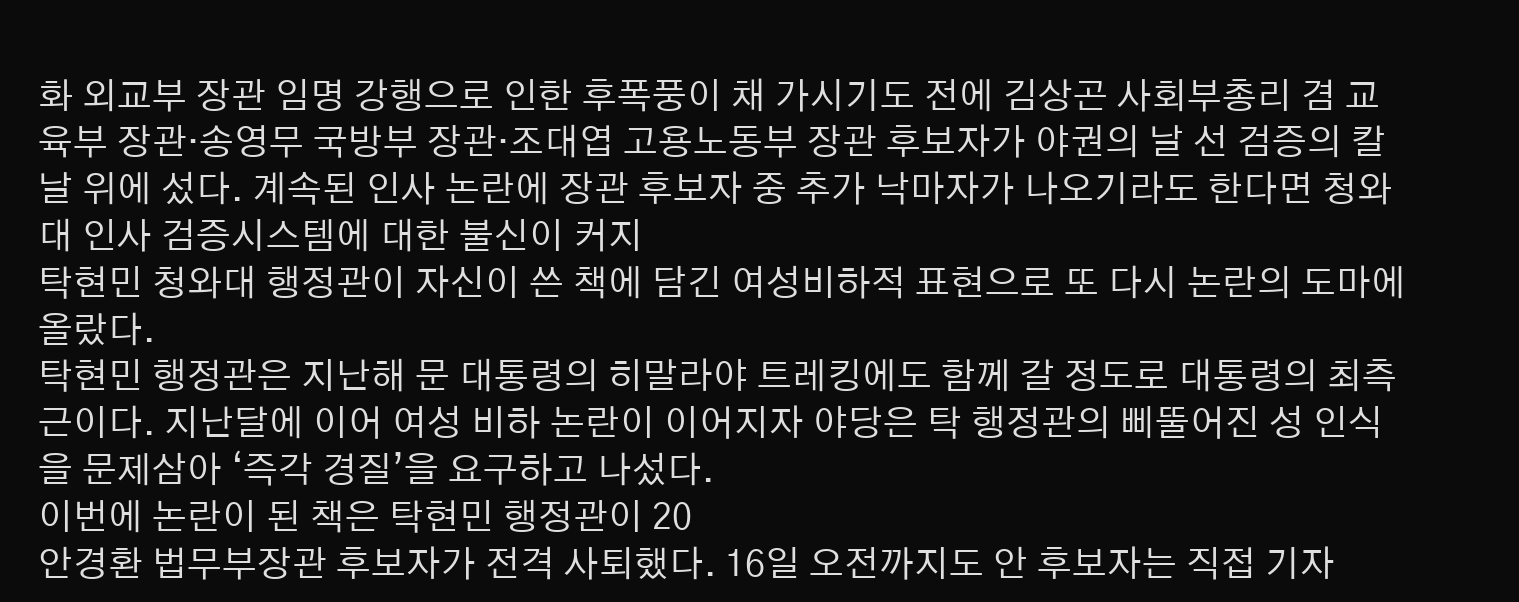화 외교부 장관 임명 강행으로 인한 후폭풍이 채 가시기도 전에 김상곤 사회부총리 겸 교육부 장관·송영무 국방부 장관·조대엽 고용노동부 장관 후보자가 야권의 날 선 검증의 칼날 위에 섰다. 계속된 인사 논란에 장관 후보자 중 추가 낙마자가 나오기라도 한다면 청와대 인사 검증시스템에 대한 불신이 커지
탁현민 청와대 행정관이 자신이 쓴 책에 담긴 여성비하적 표현으로 또 다시 논란의 도마에 올랐다.
탁현민 행정관은 지난해 문 대통령의 히말라야 트레킹에도 함께 갈 정도로 대통령의 최측근이다. 지난달에 이어 여성 비하 논란이 이어지자 야당은 탁 행정관의 삐뚤어진 성 인식을 문제삼아 ‘즉각 경질’을 요구하고 나섰다.
이번에 논란이 된 책은 탁현민 행정관이 20
안경환 법무부장관 후보자가 전격 사퇴했다. 16일 오전까지도 안 후보자는 직접 기자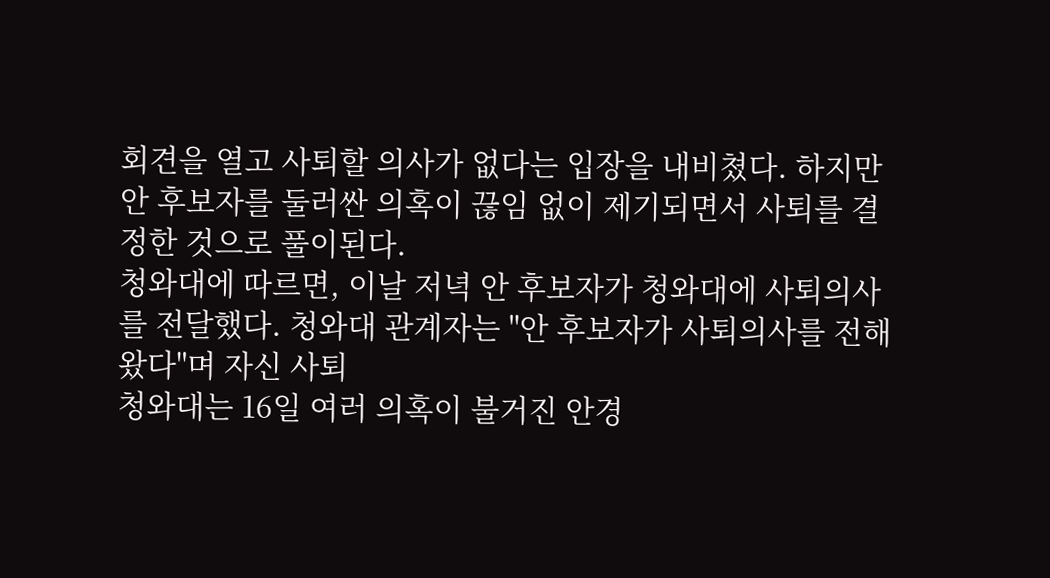회견을 열고 사퇴할 의사가 없다는 입장을 내비쳤다. 하지만 안 후보자를 둘러싼 의혹이 끊임 없이 제기되면서 사퇴를 결정한 것으로 풀이된다.
청와대에 따르면, 이날 저녁 안 후보자가 청와대에 사퇴의사를 전달했다. 청와대 관계자는 "안 후보자가 사퇴의사를 전해왔다"며 자신 사퇴
청와대는 16일 여러 의혹이 불거진 안경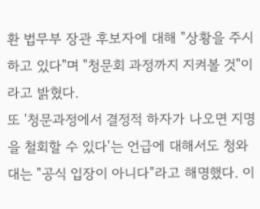환 법무부 장관 후보자에 대해 "상황을 주시하고 있다"며 "청문회 과정까지 지켜볼 것"이라고 밝혔다.
또 '청문과정에서 결정적 하자가 나오면 지명을 철회할 수 있다'는 언급에 대해서도 청와대는 "공식 입장이 아니다"라고 해명했다. 이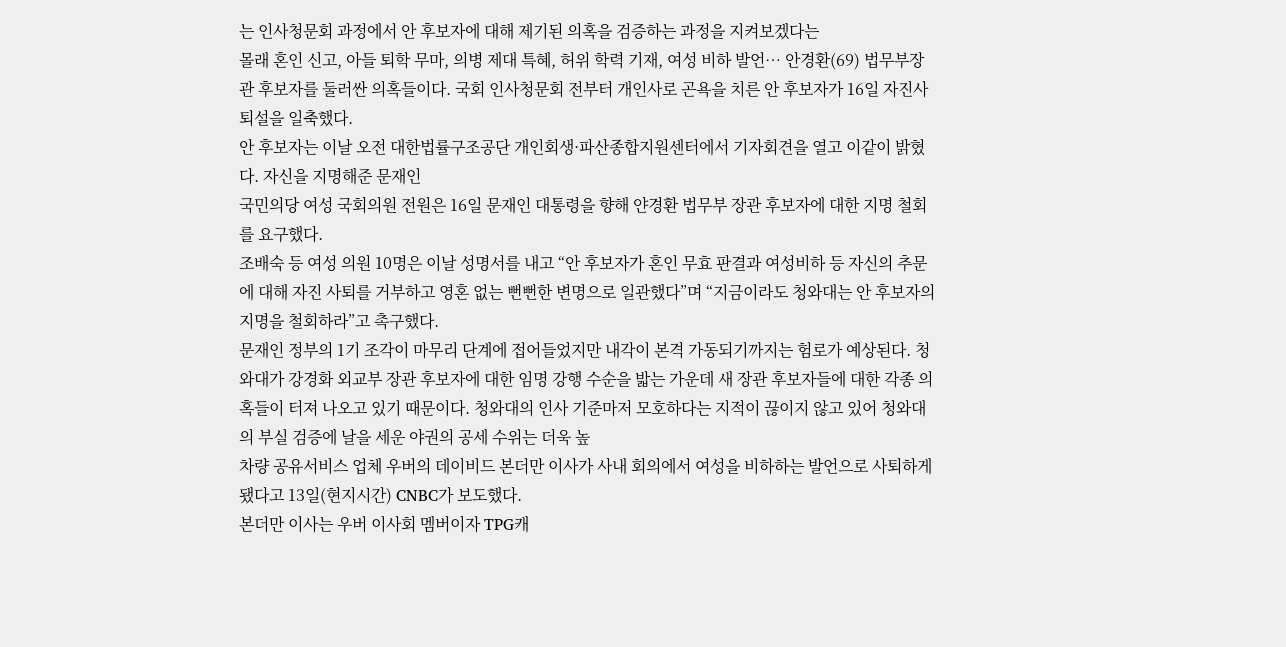는 인사청문회 과정에서 안 후보자에 대해 제기된 의혹을 검증하는 과정을 지켜보겠다는
몰래 혼인 신고, 아들 퇴학 무마, 의병 제대 특혜, 허위 학력 기재, 여성 비하 발언… 안경환(69) 법무부장관 후보자를 둘러싼 의혹들이다. 국회 인사청문회 전부터 개인사로 곤욕을 치른 안 후보자가 16일 자진사퇴설을 일축했다.
안 후보자는 이날 오전 대한법률구조공단 개인회생·파산종합지원센터에서 기자회견을 열고 이같이 밝혔다. 자신을 지명해준 문재인
국민의당 여성 국회의원 전원은 16일 문재인 대통령을 향해 얀경환 법무부 장관 후보자에 대한 지명 철회를 요구했다.
조배숙 등 여성 의원 10명은 이날 성명서를 내고 “안 후보자가 혼인 무효 판결과 여성비하 등 자신의 추문에 대해 자진 사퇴를 거부하고 영혼 없는 뻔뻔한 변명으로 일관했다”며 “지금이라도 청와대는 안 후보자의 지명을 철회하라”고 촉구했다.
문재인 정부의 1기 조각이 마무리 단계에 접어들었지만 내각이 본격 가동되기까지는 험로가 예상된다. 청와대가 강경화 외교부 장관 후보자에 대한 임명 강행 수순을 밟는 가운데 새 장관 후보자들에 대한 각종 의혹들이 터져 나오고 있기 때문이다. 청와대의 인사 기준마저 모호하다는 지적이 끊이지 않고 있어 청와대의 부실 검증에 날을 세운 야권의 공세 수위는 더욱 높
차량 공유서비스 업체 우버의 데이비드 본더만 이사가 사내 회의에서 여성을 비하하는 발언으로 사퇴하게 됐다고 13일(현지시간) CNBC가 보도했다.
본더만 이사는 우버 이사회 멤버이자 TPG캐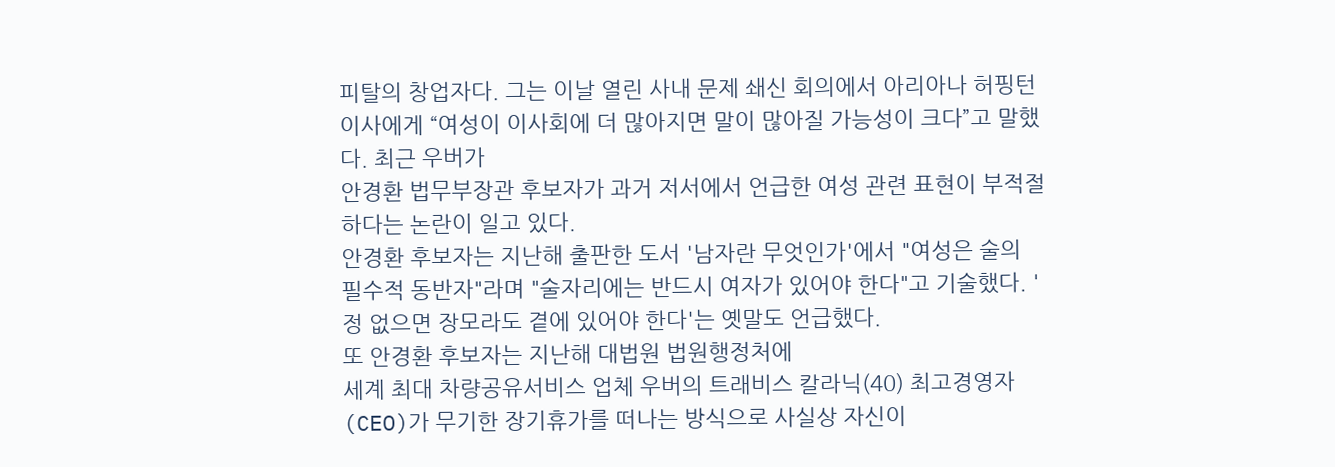피탈의 창업자다. 그는 이날 열린 사내 문제 쇄신 회의에서 아리아나 허핑턴 이사에게 “여성이 이사회에 더 많아지면 말이 많아질 가능성이 크다”고 말했다. 최근 우버가
안경환 법무부장관 후보자가 과거 저서에서 언급한 여성 관련 표현이 부적절하다는 논란이 일고 있다.
안경환 후보자는 지난해 출판한 도서 '남자란 무엇인가'에서 "여성은 술의 필수적 동반자"라며 "술자리에는 반드시 여자가 있어야 한다"고 기술했다. '정 없으면 장모라도 곁에 있어야 한다'는 옛말도 언급했다.
또 안경환 후보자는 지난해 대법원 법원행정처에
세계 최대 차량공유서비스 업체 우버의 트래비스 칼라닉(40) 최고경영자(CEO)가 무기한 장기휴가를 떠나는 방식으로 사실상 자신이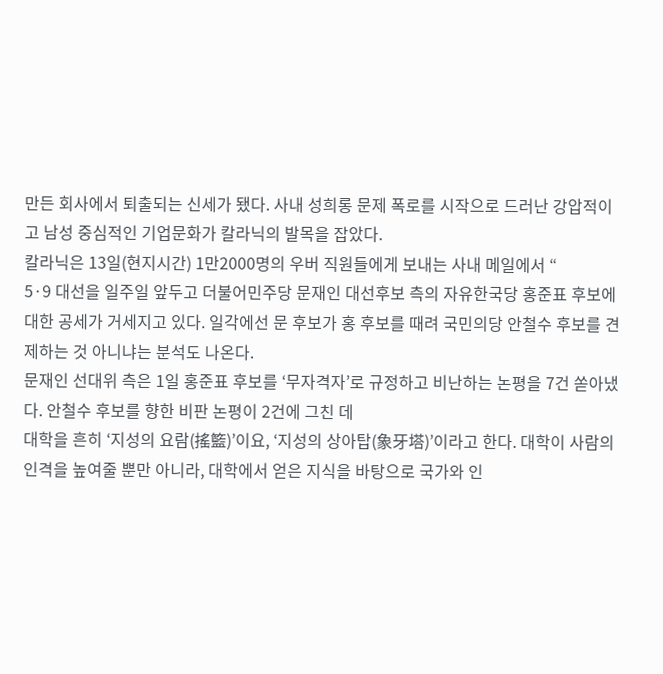만든 회사에서 퇴출되는 신세가 됐다. 사내 성희롱 문제 폭로를 시작으로 드러난 강압적이고 남성 중심적인 기업문화가 칼라닉의 발목을 잡았다.
칼라닉은 13일(현지시간) 1만2000명의 우버 직원들에게 보내는 사내 메일에서 “
5·9 대선을 일주일 앞두고 더불어민주당 문재인 대선후보 측의 자유한국당 홍준표 후보에 대한 공세가 거세지고 있다. 일각에선 문 후보가 홍 후보를 때려 국민의당 안철수 후보를 견제하는 것 아니냐는 분석도 나온다.
문재인 선대위 측은 1일 홍준표 후보를 ‘무자격자’로 규정하고 비난하는 논평을 7건 쏟아냈다. 안철수 후보를 향한 비판 논평이 2건에 그친 데
대학을 흔히 ‘지성의 요람(搖籃)’이요, ‘지성의 상아탑(象牙塔)’이라고 한다. 대학이 사람의 인격을 높여줄 뿐만 아니라, 대학에서 얻은 지식을 바탕으로 국가와 인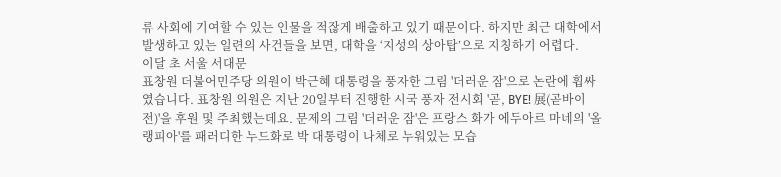류 사회에 기여할 수 있는 인물을 적잖게 배출하고 있기 때문이다. 하지만 최근 대학에서 발생하고 있는 일련의 사건들을 보면, 대학을 ‘지성의 상아탑’으로 지칭하기 어렵다.
이달 초 서울 서대문
표창원 더불어민주당 의원이 박근혜 대통령을 풍자한 그림 '더러운 잠'으로 논란에 휩싸였습니다. 표창원 의원은 지난 20일부터 진행한 시국 풍자 전시회 '곧, BYE! 展(곧바이전)'을 후원 및 주최했는데요. 문제의 그림 '더러운 잠'은 프랑스 화가 에두아르 마네의 '올랭피아'를 패러디한 누드화로 박 대통령이 나체로 누워있는 모습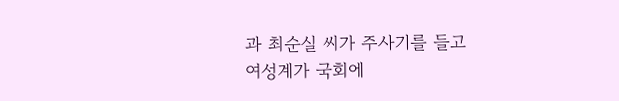과 최순실 씨가 주사기를 들고
여성계가 국회에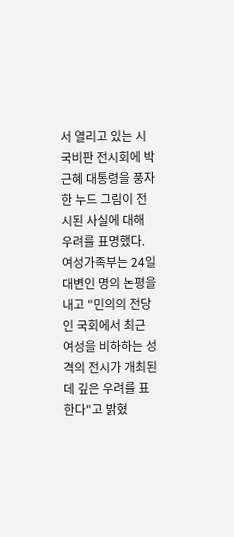서 열리고 있는 시국비판 전시회에 박근혜 대통령을 풍자한 누드 그림이 전시된 사실에 대해 우려를 표명했다.
여성가족부는 24일 대변인 명의 논평을 내고 "민의의 전당인 국회에서 최근 여성을 비하하는 성격의 전시가 개최된 데 깊은 우려를 표한다"고 밝혔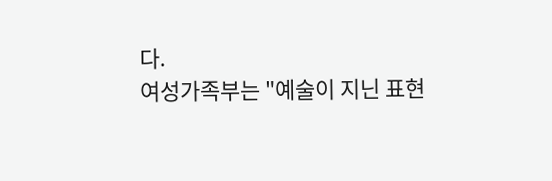다.
여성가족부는 "예술이 지닌 표현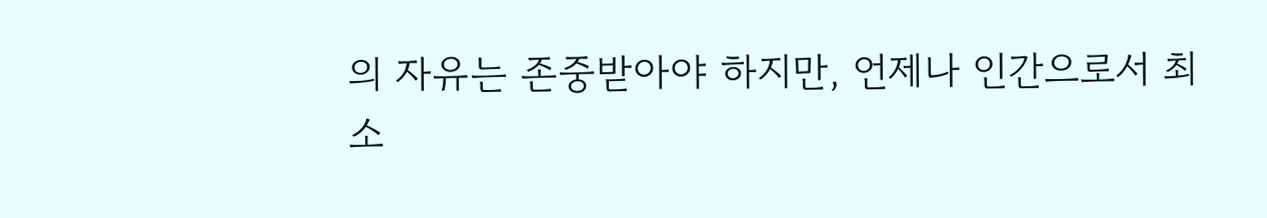의 자유는 존중받아야 하지만, 언제나 인간으로서 최소